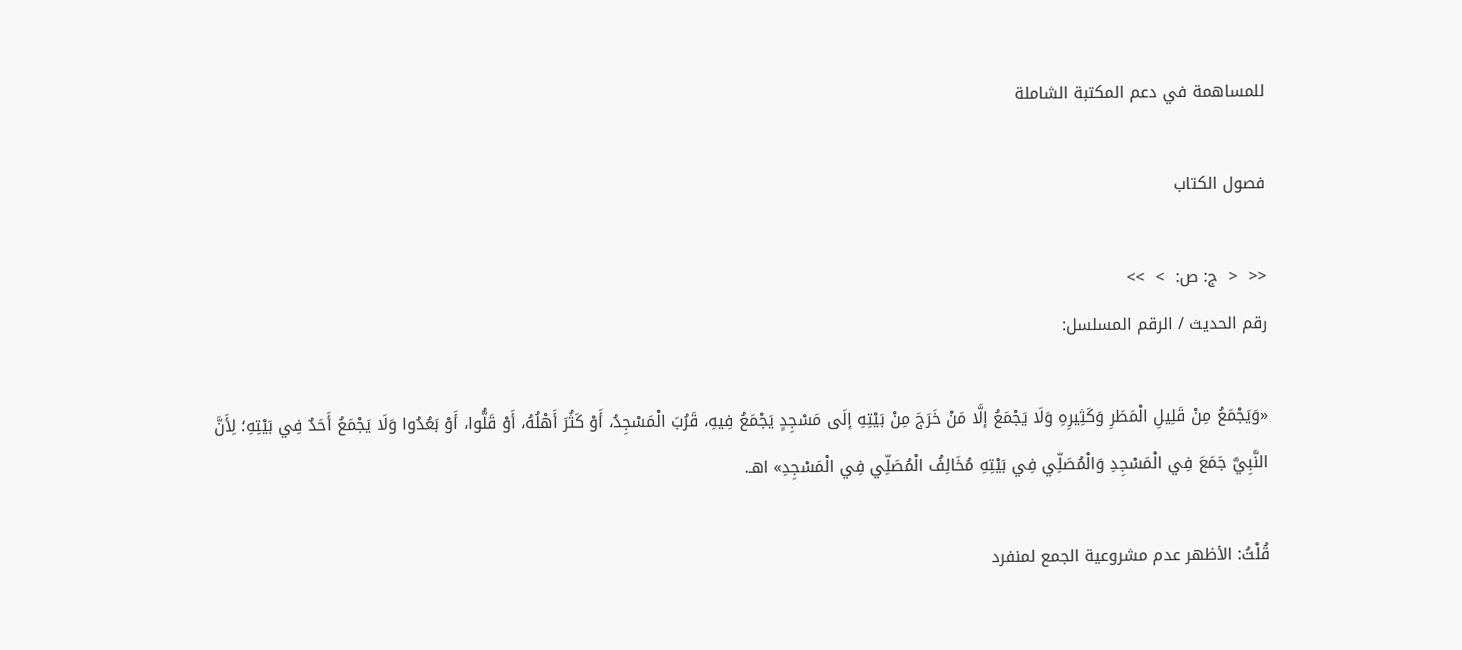للمساهمة في دعم المكتبة الشاملة

فصول الكتاب

<<  <  ج: ص:  >  >>
رقم الحديث / الرقم المسلسل:

«وَيَجْمَعُ مِنْ قَلِيلِ الْمَطَرِ وَكَثِيرِهِ وَلَا يَجْمَعُ إلَّا مَنْ خَرَجَ مِنْ بَيْتِهِ إلَى مَسْجِدٍ يَجْمَعُ فِيهِ، قَرُبَ الْمَسْجِدُ، أَوْ كَثُرَ أَهْلُهُ، أَوْ قَلُّوا، أَوْ بَعُدُوا وَلَا يَجْمَعُ أَحَدٌ فِي بَيْتِهِ؛ لِأَنَّ النَّبِيَّ جَمَعَ فِي الْمَسْجِدِ وَالْمُصَلِّي فِي بَيْتِهِ مُخَالِفُ الْمُصَلِّي فِي الْمَسْجِدِ» اهـ.

قُلْتُ: الأظهر عدم مشروعية الجمع لمنفرد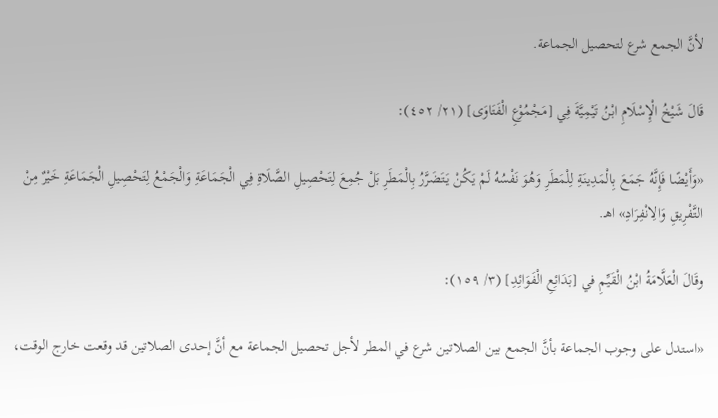لأنَّ الجمع شرع لتحصيل الجماعة.

قَالَ شَيْخُ الْإِسْلَامِ ابْنُ تَيْمِيَّةَ فِي [مَجْمُوْعِ الْفَتَاوَى] (٢١/ ٤٥٢):

«وَأَيْضًا فَإِنَّهُ جَمَعَ بِالْمَدِينَةِ لِلْمَطَرِ وَهُوَ نَفْسُهُ لَمْ يَكُنْ يَتَضَرَّرُ بِالْمَطَرِ بَلْ جُمِعَ لِتَحْصِيلِ الصَّلَاةِ فِي الْجَمَاعَةِ وَالْجَمْعُ لِتَحْصِيلِ الْجَمَاعَةِ خَيْرٌ مِنْ التَّفْرِيقِ وَالِانْفِرَادِ» اهـ.

وقَالَ الْعَلَّامَةُ ابْنُ الْقَيِّمِ في [بَدَائِعِ الْفَوَائِدِ] (٣/ ١٥٩):

«استدل على وجوب الجماعة بأنَّ الجمع بين الصلاتين شرع في المطر لأجل تحصيل الجماعة مع أنَّ إحدى الصلاتين قد وقعت خارج الوقت،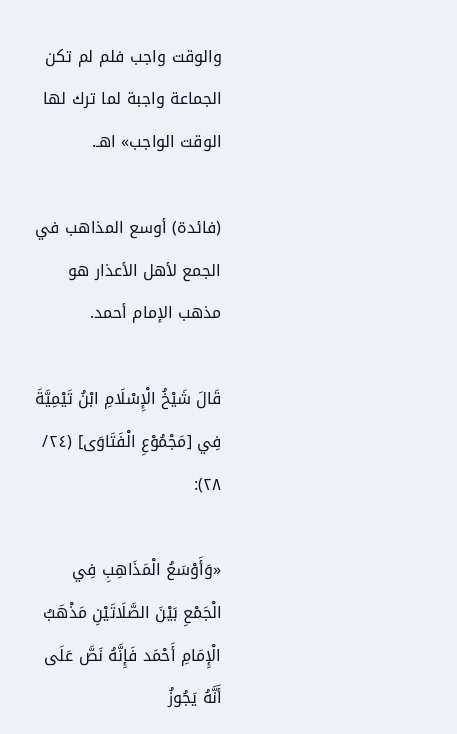والوقت واجب فلم لم تكن الجماعة واجبة لما ترك لها الوقت الواجب» اهـ.

(فائدة) أوسع المذاهب في الجمع لأهل الأعذار هو مذهب الإمام أحمد.

قَالَ شَيْخُ الْإِسْلَامِ ابْنُ تَيْمِيَّةَ فِي [مَجْمُوْعِ الْفَتَاوَى] (٢٤/ ٢٨):

«وَأَوْسَعُ الْمَذَاهِبِ فِي الْجَمْعِ بَيْنَ الصَّلَاتَيْنِ مَذْهَبُ الْإِمَامِ أَحْمَد فَإِنَّهُ نَصَّ عَلَى أَنَّهُ يَجُوزُ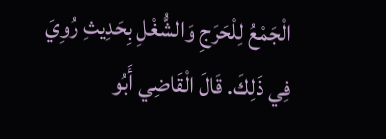الْجَمْعُ لِلْحَرَجِ وَالشُّغْلِ بِحَدِيثِ رُوِيَ فِي ذَلِكَ. قَالَ الْقَاضِي أَبُو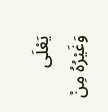يَعْلَى وَغَيْرُهُ مِنْ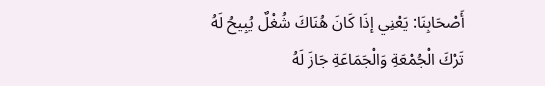أَصْحَابِنَا: يَعْنِي إذَا كَانَ هُنَاكَ شُغْلٌ يُبِيحُ لَهُ تَرْكَ الْجُمْعَةِ وَالْجَمَاعَةِ جَازَ لَهُ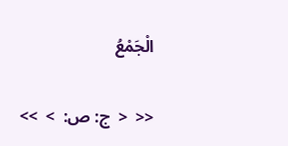الْجَمْعُ

<<  <  ج: ص:  >  >>